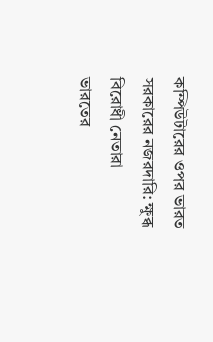কম্পিউটারের ওপর ভারত সরকারের নজরদারি: ক্ষুব্ধ বিরোধী নেতারা
ভারতের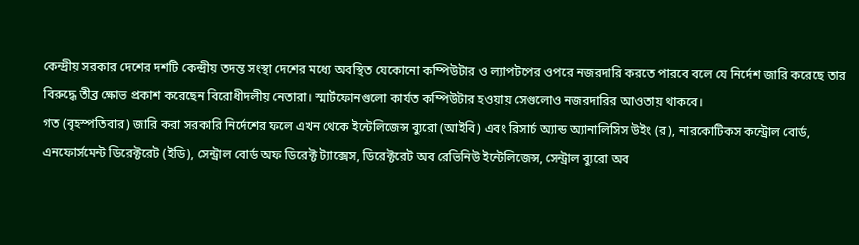কেন্দ্রীয় সরকার দেশের দশটি কেন্দ্রীয় তদন্ত সংস্থা দেশের মধ্যে অবস্থিত যেকোনো কম্পিউটার ও ল্যাপটপের ওপরে নজরদারি করতে পারবে বলে যে নির্দেশ জারি করেছে তার বিরুদ্ধে তীব্র ক্ষোভ প্রকাশ করেছেন বিরোধীদলীয় নেতারা। স্মার্টফোনগুলো কার্যত কম্পিউটার হওয়ায় সেগুলোও নজরদারির আওতায় থাকবে।
গত (বৃহস্পতিবার) জারি করা সরকারি নির্দেশের ফলে এখন থেকে ইন্টেলিজেন্স ব্যুরো (আইবি) এবং রিসার্চ অ্যান্ড অ্যানালিসিস উইং (র), নারকোটিকস কন্ট্রোল বোর্ড, এনফোর্সমেন্ট ডিরেক্টরেট (ইডি), সেন্ট্রাল বোর্ড অফ ডিরেক্ট ট্যাক্সেস, ডিরেক্টরেট অব রেভিনিউ ইন্টেলিজেন্স, সেন্ট্রাল ব্যুরো অব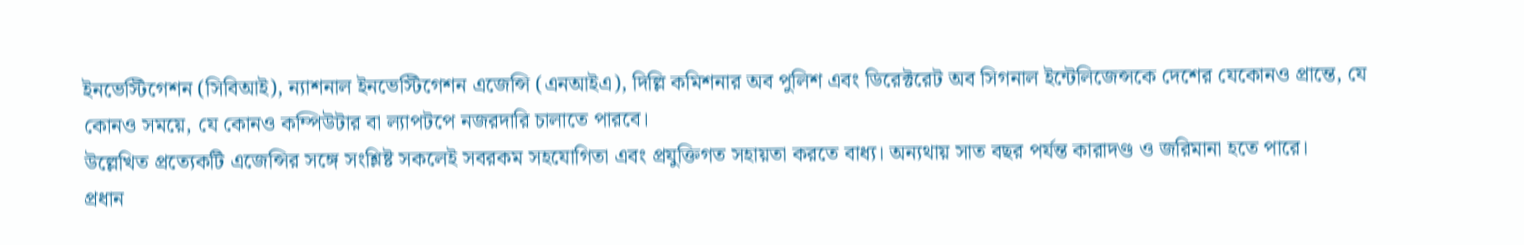ইনভেস্টিগেশন (সিবিআই), ন্যাশনাল ইনভেস্টিগেশন এজেন্সি (এনআইএ), দিল্লি কমিশনার অব পুলিশ এবং ডিরেক্টরেট অব সিগনাল ইন্টেলিজেন্সকে দেশের যেকোনও প্রান্তে, যে কোনও সময়ে, যে কোনও কম্পিউটার বা ল্যাপটপে নজরদারি চালাতে পারবে।
উল্লেখিত প্রত্যেকটি এজেন্সির সঙ্গে সংশ্লিষ্ট সকলেই সবরকম সহযোগিতা এবং প্রযুক্তিগত সহায়তা করতে বাধ্য। অন্যথায় সাত বছর পর্যন্ত কারাদণ্ড ও জরিমানা হতে পারে।
প্রধান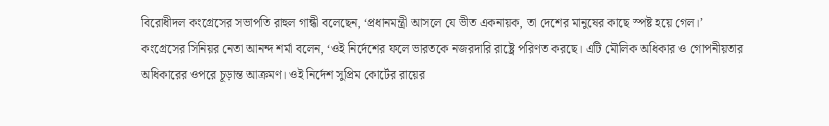বিরোধীদল কংগ্রেসের সভাপতি রাহুল গান্ধী বলেছেন, ‘প্রধানমন্ত্রী আসলে যে ভীত একনায়ক, তা দেশের মানুষের কাছে স্পষ্ট হয়ে গেল।’
কংগ্রেসের সিনিয়র নেতা আনন্দ শর্মা বলেন, ‘ওই নির্দেশের ফলে ভারতকে নজরদারি রাষ্ট্রে পরিণত করছে। এটি মৌলিক অধিকার ও গোপনীয়তার অধিকারের ওপরে চূড়ান্ত আক্রমণ। ওই নির্দেশ সুপ্রিম কোর্টের রায়ের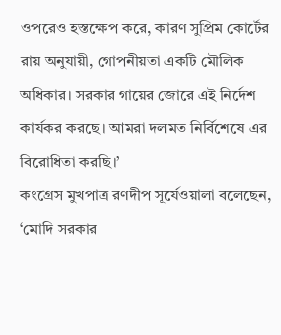ওপরেও হস্তক্ষেপ করে, কারণ সুপ্রিম কোর্টের রায় অনুযায়ী, গোপনীয়তা একটি মৌলিক অধিকার। সরকার গায়ের জোরে এই নির্দেশ কার্যকর করছে। আমরা দলমত নির্বিশেষে এর বিরোধিতা করছি।’
কংগ্রেস মুখপাত্র রণদীপ সূর্যেওয়ালা বলেছেন, ‘মোদি সরকার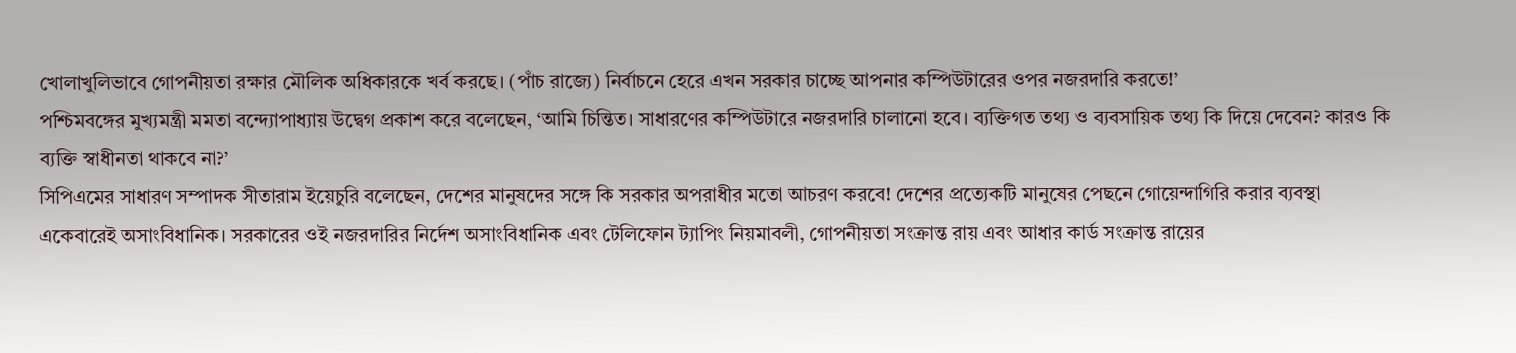খোলাখুলিভাবে গোপনীয়তা রক্ষার মৌলিক অধিকারকে খর্ব করছে। (পাঁচ রাজ্যে) নির্বাচনে হেরে এখন সরকার চাচ্ছে আপনার কম্পিউটারের ওপর নজরদারি করতে!’
পশ্চিমবঙ্গের মুখ্যমন্ত্রী মমতা বন্দ্যোপাধ্যায় উদ্বেগ প্রকাশ করে বলেছেন, ‘আমি চিন্তিত। সাধারণের কম্পিউটারে নজরদারি চালানো হবে। ব্যক্তিগত তথ্য ও ব্যবসায়িক তথ্য কি দিয়ে দেবেন? কারও কি ব্যক্তি স্বাধীনতা থাকবে না?’
সিপিএমের সাধারণ সম্পাদক সীতারাম ইয়েচুরি বলেছেন, দেশের মানুষদের সঙ্গে কি সরকার অপরাধীর মতো আচরণ করবে! দেশের প্রত্যেকটি মানুষের পেছনে গোয়েন্দাগিরি করার ব্যবস্থা একেবারেই অসাংবিধানিক। সরকারের ওই নজরদারির নির্দেশ অসাংবিধানিক এবং টেলিফোন ট্যাপিং নিয়মাবলী, গোপনীয়তা সংক্রান্ত রায় এবং আধার কার্ড সংক্রান্ত রায়ের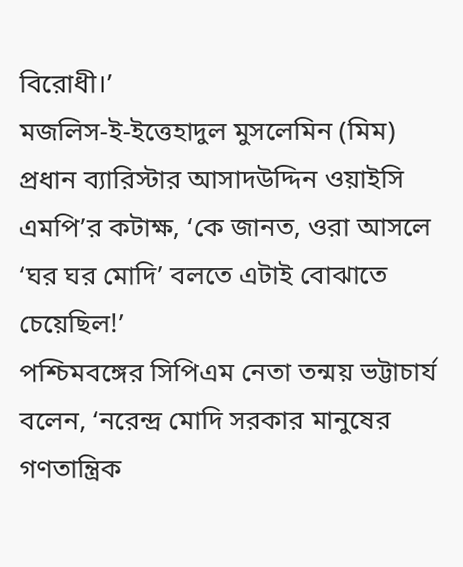বিরোধী।’
মজলিস-ই-ইত্তেহাদুল মুসলেমিন (মিম) প্রধান ব্যারিস্টার আসাদউদ্দিন ওয়াইসি এমপি’র কটাক্ষ, ‘কে জানত, ওরা আসলে ‘ঘর ঘর মোদি’ বলতে এটাই বোঝাতে চেয়েছিল!’
পশ্চিমবঙ্গের সিপিএম নেতা তন্ময় ভট্টাচার্য বলেন, ‘নরেন্দ্র মোদি সরকার মানুষের গণতান্ত্রিক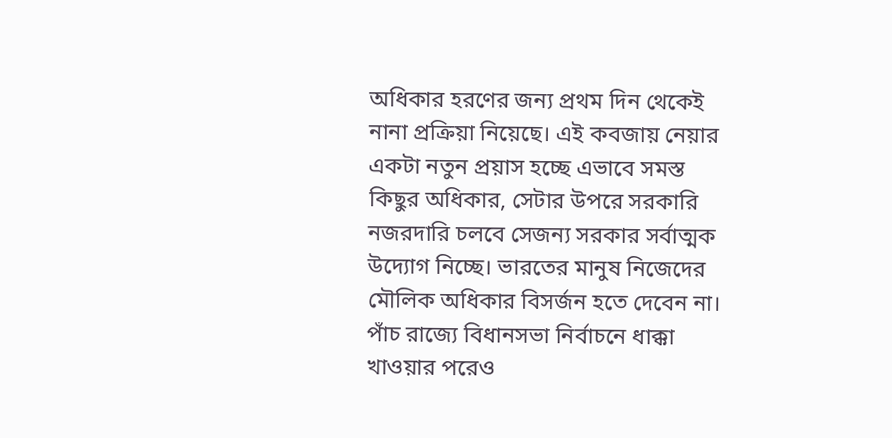অধিকার হরণের জন্য প্রথম দিন থেকেই নানা প্রক্রিয়া নিয়েছে। এই কবজায় নেয়ার একটা নতুন প্রয়াস হচ্ছে এভাবে সমস্ত কিছুর অধিকার, সেটার উপরে সরকারি নজরদারি চলবে সেজন্য সরকার সর্বাত্মক উদ্যোগ নিচ্ছে। ভারতের মানুষ নিজেদের মৌলিক অধিকার বিসর্জন হতে দেবেন না। পাঁচ রাজ্যে বিধানসভা নির্বাচনে ধাক্কা খাওয়ার পরেও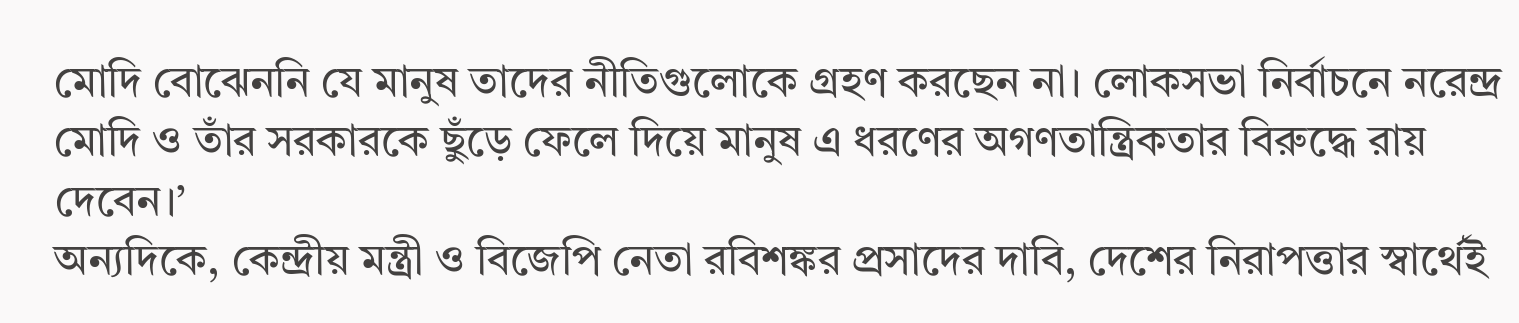মোদি বোঝেননি যে মানুষ তাদের নীতিগুলোকে গ্রহণ করছেন না। লোকসভা নির্বাচনে নরেন্দ্র মোদি ও তাঁর সরকারকে ছুঁড়ে ফেলে দিয়ে মানুষ এ ধরণের অগণতান্ত্রিকতার বিরুদ্ধে রায় দেবেন।’
অন্যদিকে, কেন্দ্রীয় মন্ত্রী ও বিজেপি নেতা রবিশঙ্কর প্রসাদের দাবি, দেশের নিরাপত্তার স্বার্থেই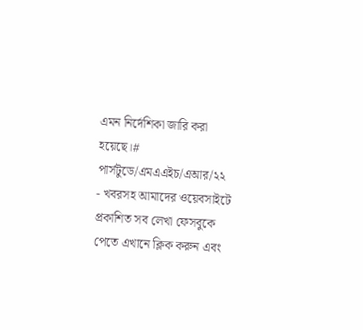এমন নির্দেশিকা জারি করা হয়েছে।#
পার্সটুডে/এমএএইচ/এআর/২২
- খবরসহ আমাদের ওয়েবসাইটে প্রকাশিত সব লেখা ফেসবুকে পেতে এখানে ক্লিক করুন এবং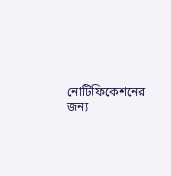নোটিফিকেশনের জন্য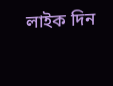লাইক দিন